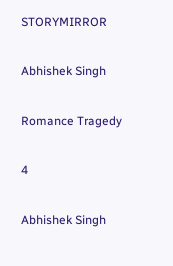STORYMIRROR

Abhishek Singh

Romance Tragedy

4

Abhishek Singh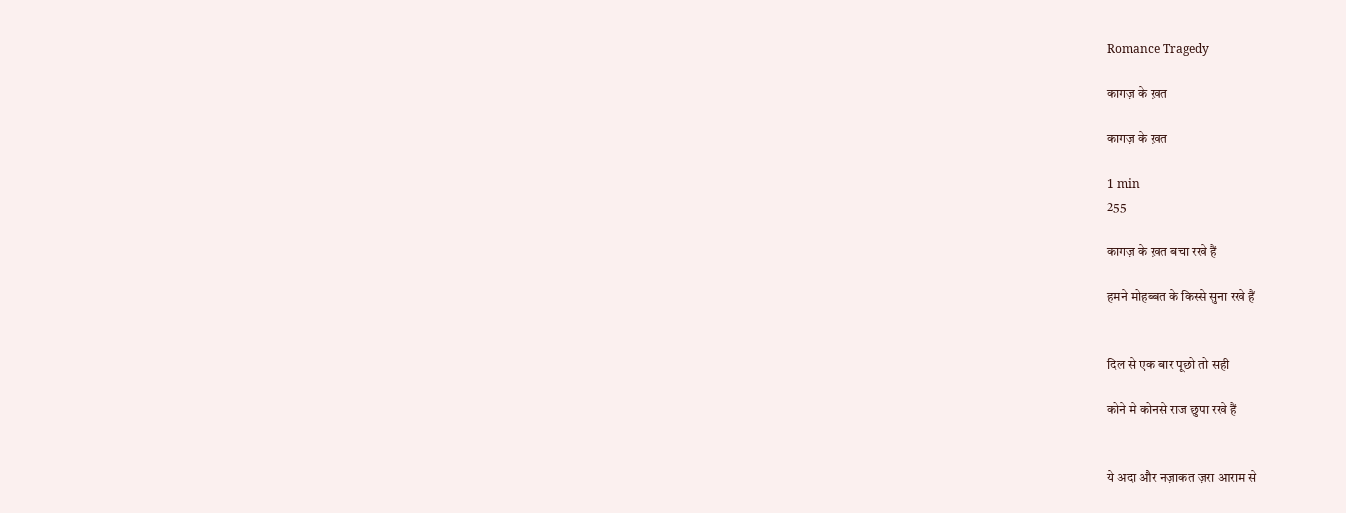Romance Tragedy

कागज़ के ख़त

कागज़ के ख़त

1 min
255

कागज़ के ख़त बचा रखे हैं

हमने मोहब्बत के किस्से सुना रखे हैं


दिल से एक बार पूछो तो सही

कोने मे कोनसे राज छुपा रखे हैं


ये अदा और नज़ाकत ज़रा आराम से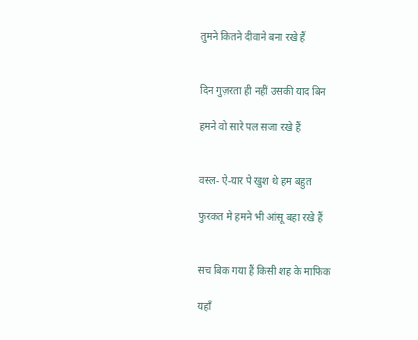तुमने कितने दीवाने बना रखे हैं


दिन गुज़रता ही नहीं उसकी याद बिन

हमने वो सारे पल सजा रखे हैं


वस्ल- ऐ-यार पे खुश थे हम बहुत

फुरकत मे हमने भी आंसू बहा रखे हैं


सच बिक गया हैं किसी शह के माफिक

यहाँ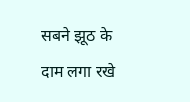सबने झूठ के दाम लगा रखे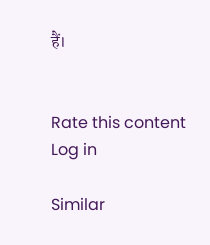हैं।


Rate this content
Log in

Similar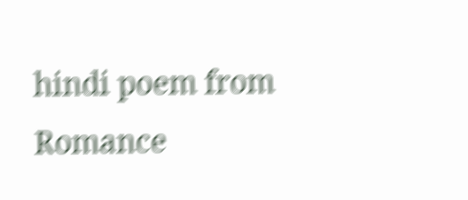hindi poem from Romance